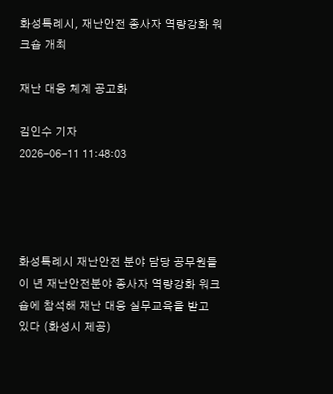화성특례시, 재난안전 종사자 역량강화 워크숍 개최

재난 대응 체계 공고화

김인수 기자
2026-06-11 11:48:03




화성특례시 재난안전 분야 담당 공무원들이 년 재난안전분야 종사자 역량강화 워크숍에 참석해 재난 대응 실무교육을 받고 있다 (화성시 제공)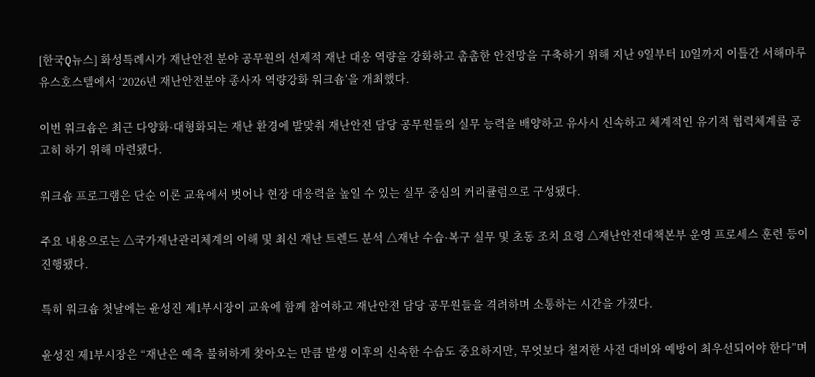[한국Q뉴스] 화성특례시가 재난안전 분야 공무원의 선제적 재난 대응 역량을 강화하고 촘촘한 안전망을 구축하기 위해 지난 9일부터 10일까지 이틀간 서해마루 유스호스텔에서 ‘2026년 재난안전분야 종사자 역량강화 워크숍’을 개최했다.

이번 워크숍은 최근 다양화·대형화되는 재난 환경에 발맞춰 재난안전 담당 공무원들의 실무 능력을 배양하고 유사시 신속하고 체계적인 유기적 협력체계를 공고히 하기 위해 마련됐다.

워크숍 프로그램은 단순 이론 교육에서 벗어나 현장 대응력을 높일 수 있는 실무 중심의 커리큘럼으로 구성됐다.

주요 내용으로는 △국가재난관리체계의 이해 및 최신 재난 트렌드 분석 △재난 수습·복구 실무 및 초동 조치 요령 △재난안전대책본부 운영 프로세스 훈련 등이 진행됐다.

특히 워크숍 첫날에는 윤성진 제1부시장이 교육에 함께 참여하고 재난안전 담당 공무원들을 격려하며 소통하는 시간을 가졌다.

윤성진 제1부시장은 “재난은 예측 불허하게 찾아오는 만큼 발생 이후의 신속한 수습도 중요하지만, 무엇보다 철저한 사전 대비와 예방이 최우선되어야 한다”며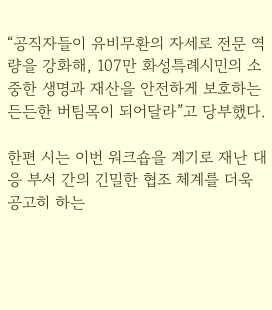“공직자들이 유비무환의 자세로 전문 역량을 강화해, 107만 화성특례시민의 소중한 생명과 재산을 안전하게 보호하는 든든한 버팀목이 되어달라”고 당부했다.

한편 시는 이번 워크숍을 계기로 재난 대응 부서 간의 긴밀한 협조 체계를 더욱 공고히 하는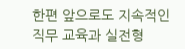한편 앞으로도 지속적인 직무 교육과 실전형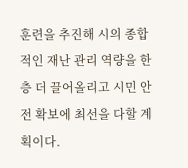훈련을 추진해 시의 종합적인 재난 관리 역량을 한층 더 끌어올리고 시민 안전 확보에 최선을 다할 계획이다.